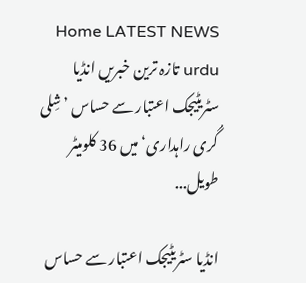Home LATEST NEWS urdu تازہ ترین خبریں انڈیا سٹریٹیجک اعتبار سے حساس ’شِلی گُری راہداری‘ میں 36 کلومیٹر طویل...

انڈیا سٹریٹیجک اعتبار سے حساس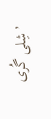’شِلی گُری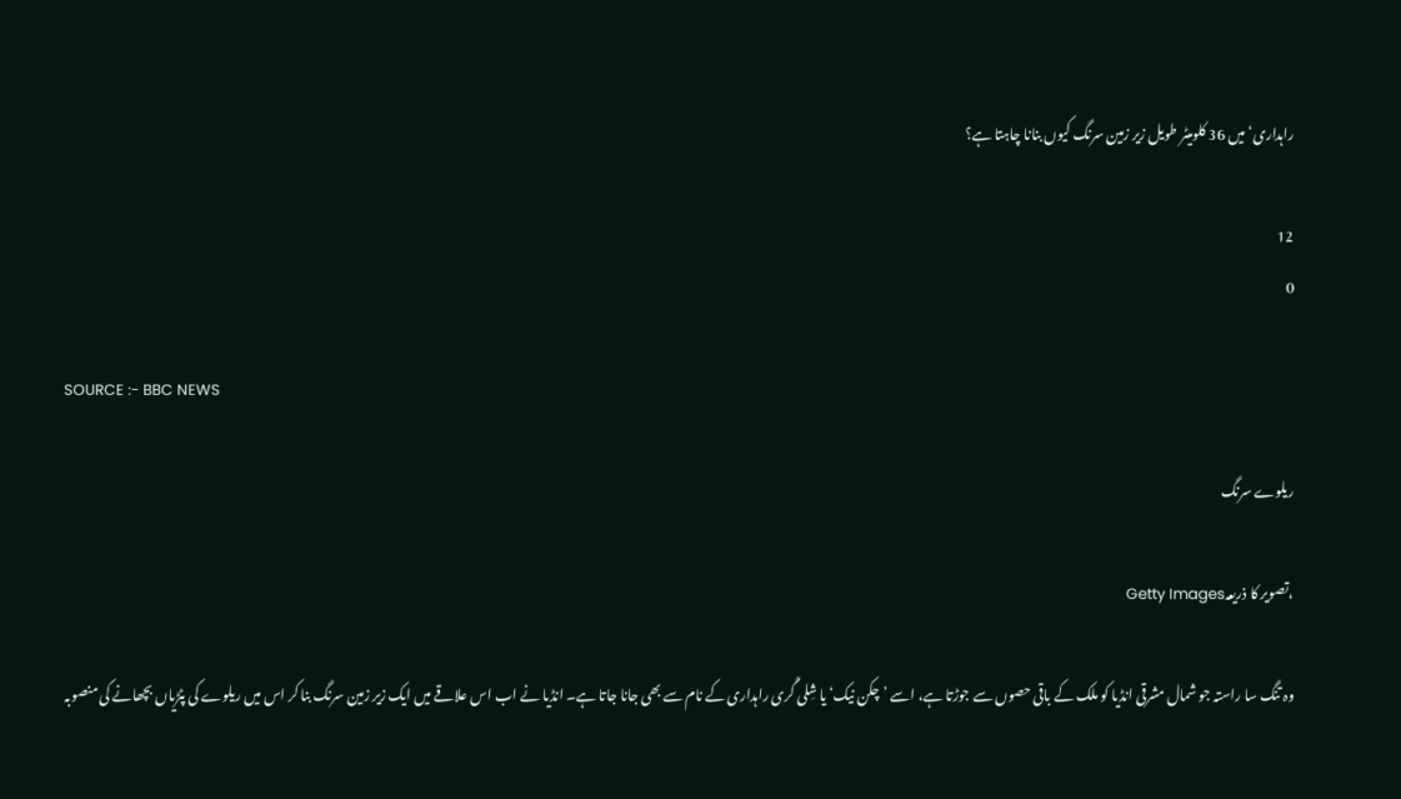راہداری‘ میں 36 کلومیٹر طویل زیر زمین سرنگ کیوں بنانا چاہتا ہے؟

12
0

SOURCE :- BBC NEWS

ریلوے سرنگ

،تصویر کا ذریعہGetty Images

وہ تنگ سا راستہ جو شمال مشرقی انڈیا کو ملک کے باقی حصوں سے جوڑتا ہے، اسے ’چکن نیک‘ یا شِلی گُری راہداری کے نام سے بھی جانا جاتا ہے۔ انڈیا نے اب اس علاقے میں ایک زیر زمین سرنگ بنا کر اس میں ریلوے کی پٹڑیاں بچھانے کی منصوبہ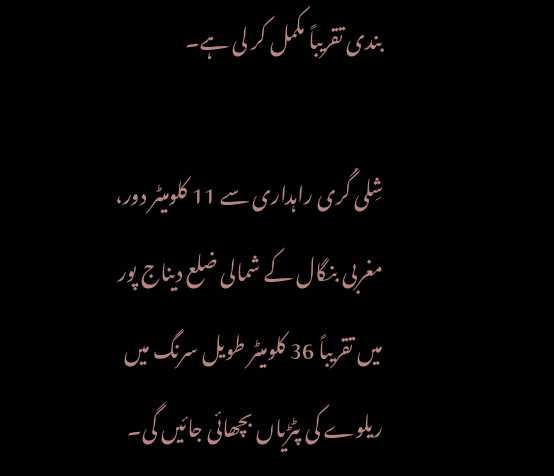بندی تقریباً مکمل کر لی ہے۔

شِلی گُری راہداری سے 11 کلومیٹر دور، مغربی بنگال کے شمالی ضلع دیناج پور میں تقریباً 36 کلومیٹر طویل سرنگ میں ریلوے کی پٹڑیاں بچھائی جائیں گی۔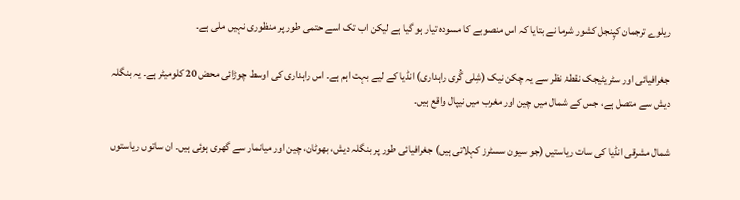ریلوے ترجمان کپِنجل کشور شرما نے بتایا کہ اس منصوبے کا مسودہ تیار ہو گیا ہے لیکن اب تک اسے حتمی طور پر منظوری نہیں ملی ہے۔

جغرافیائی اور سٹریٹیجک نقطۂ نظر سے یہ چکن نیک (شِلی گُری راہداری) انڈیا کے لیے بہت اہم ہے۔ اس راہداری کی اوسط چوڑائی محض 20 کلومیٹر ہے۔ یہ بنگلہ دیش سے متصل ہے، جس کے شمال میں چین اور مغرب میں نیپال واقع ہیں۔

شمال مشرقی انڈیا کی سات ریاستیں (جو سیون سسٹرز کہلاتی ہیں) جغرافیائی طور پر بنگلہ دیش، بھوٹان، چین اور میانمار سے گھری ہوئی ہیں۔ ان ساتوں ریاستوں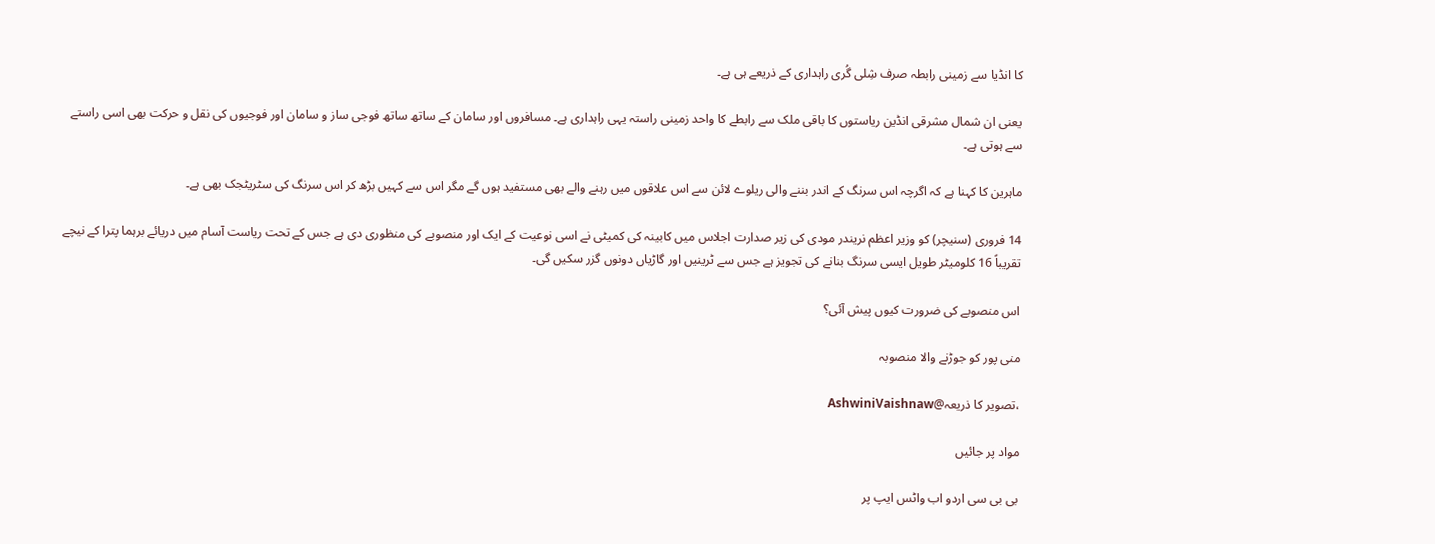کا انڈیا سے زمینی رابطہ صرف شِلی گُری راہداری کے ذریعے ہی ہے۔

یعنی ان شمال مشرقی انڈین ریاستوں کا باقی ملک سے رابطے کا واحد زمینی راستہ یہی راہداری ہے۔ مسافروں اور سامان کے ساتھ ساتھ فوجی ساز و سامان اور فوجیوں کی نقل و حرکت بھی اسی راستے سے ہوتی ہے۔

ماہرین کا کہنا ہے کہ اگرچہ اس سرنگ کے اندر بننے والی ریلوے لائن سے اس علاقوں میں رہنے والے بھی مستفید ہوں گے مگر اس سے کہیں بڑھ کر اس سرنگ کی سٹریٹجک بھی ہے۔

14 فروری (سنیچر) کو وزیر اعظم نریندر مودی کی زیر صدارت اجلاس میں کابینہ کی کمیٹی نے اسی نوعیت کے ایک اور منصوبے کی منظوری دی ہے جس کے تحت ریاست آسام میں دریائے برہما پترا کے نیچے تقریباً 16 کلومیٹر طویل ایسی سرنگ بنانے کی تجویز ہے جس سے ٹرینیں اور گاڑیاں دونوں گزر سکیں گی۔

اس منصوبے کی ضرورت کیوں پیش آئی؟

منی پور کو جوڑنے والا منصوبہ

،تصویر کا ذریعہ@AshwiniVaishnaw

مواد پر جائیں

بی بی سی اردو اب واٹس ایپ پر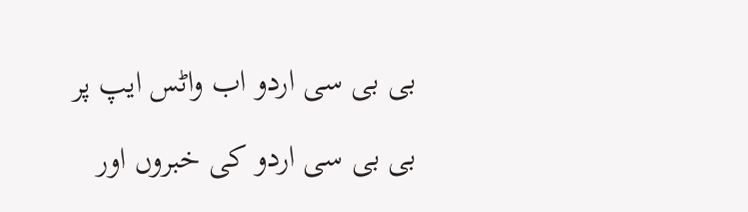بی بی سی اردو اب واٹس ایپ پر

بی بی سی اردو کی خبروں اور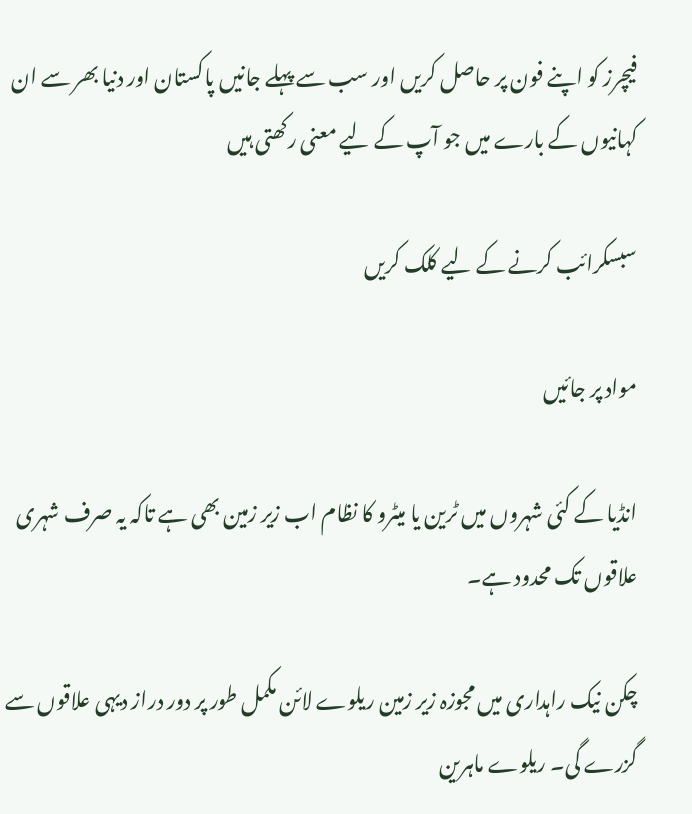فیچرز کو اپنے فون پر حاصل کریں اور سب سے پہلے جانیں پاکستان اور دنیا بھر سے ان کہانیوں کے بارے میں جو آپ کے لیے معنی رکھتی ہیں

سبسکرائب کرنے کے لیے کلک کریں

مواد پر جائیں

انڈیا کے کئی شہروں میں ٹرین یا میٹرو کا نظام اب زیر زمین بھی ہے تاکہ یہ صرف شہری علاقوں تک محدود ہے۔

چکن نیک راہداری میں مجوزہ زیر زمین ریلوے لائن مکمل طور پر دور دراز دیہی علاقوں سے گزرے گی۔ ریلوے ماہرین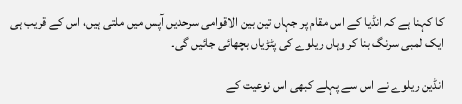کا کہنا ہے کہ انڈیا کے اس مقام پر جہاں تین بین الاقوامی سرحدیں آپس میں ملتی ہیں، اس کے قریب ہی ایک لمبی سرنگ بنا کر وہاں ریلوے کی پٹڑیاں بچھائی جائیں گی۔

انڈین ریلوے نے اس سے پہلے کبھی اس نوعیت کے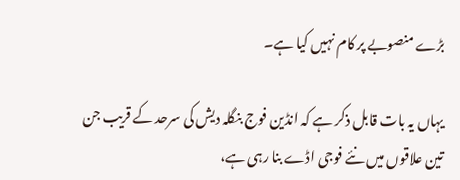بڑے منصوبے پر کام نہیں کیا ہے۔

یہاں یہ بات قابل ذکر ہے کہ انڈین فوج بنگلہ دیش کی سرحد کے قریب جن تین علاقوں میں نئے فوجی اڈے بنا رہی ہے،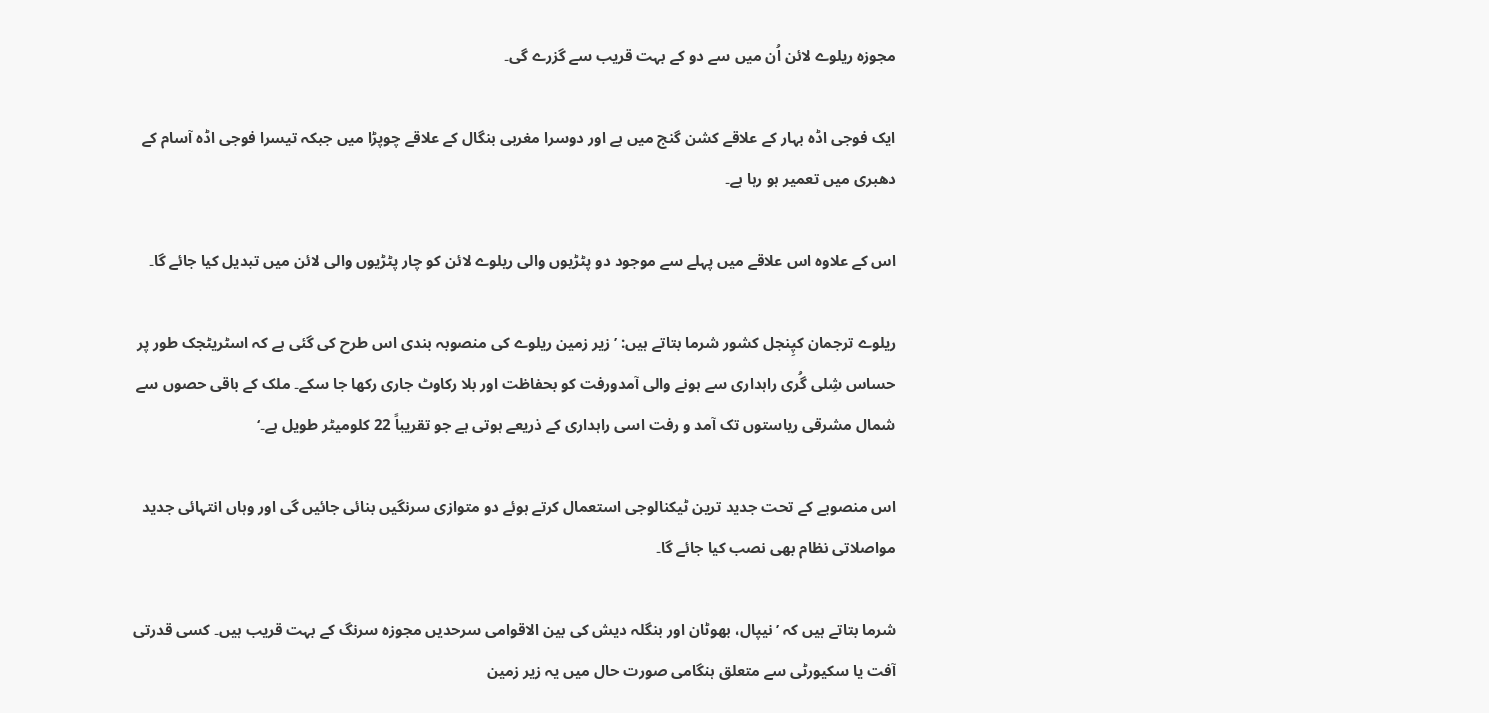مجوزہ ریلوے لائن اُن میں سے دو کے بہت قریب سے گزرے گی۔

ایک فوجی اڈہ بہار کے علاقے کشن گنج میں ہے اور دوسرا مغربی بنگال کے علاقے چوپڑا میں جبکہ تیسرا فوجی اڈہ آسام کے دھبری میں تعمیر ہو رہا ہے۔

اس کے علاوہ اس علاقے میں پہلے سے موجود دو پٹڑیوں والی ریلوے لائن کو چار پٹڑیوں والی لائن میں تبدیل کیا جائے گا۔

ریلوے ترجمان کپِنجل کشور شرما بتاتے ہیں: ’زیر زمین ریلوے کی منصوبہ بندی اس طرح کی گئی ہے کہ اسٹریٹجک طور پر حساس شِلی گُری راہداری سے ہونے والی آمدورفت کو بحفاظت اور بلا رکاوٹ جاری رکھا جا سکے۔ ملک کے باقی حصوں سے شمال مشرقی ریاستوں تک آمد و رفت اسی راہداری کے ذریعے ہوتی ہے جو تقریباً 22 کلومیٹر طویل ہے۔‘

اس منصوبے کے تحت جدید ترین ٹیکنالوجی استعمال کرتے ہوئے دو متوازی سرنگیں بنائی جائیں گی اور وہاں انتہائی جدید مواصلاتی نظام بھی نصب کیا جائے گا۔

شرما بتاتے ہیں کہ ’نیپال، بھوٹان اور بنگلہ دیش کی بین الاقوامی سرحدیں مجوزہ سرنگ کے بہت قریب ہیں۔ کسی قدرتی آفت یا سکیورٹی سے متعلق ہنگامی صورت حال میں یہ زیر زمین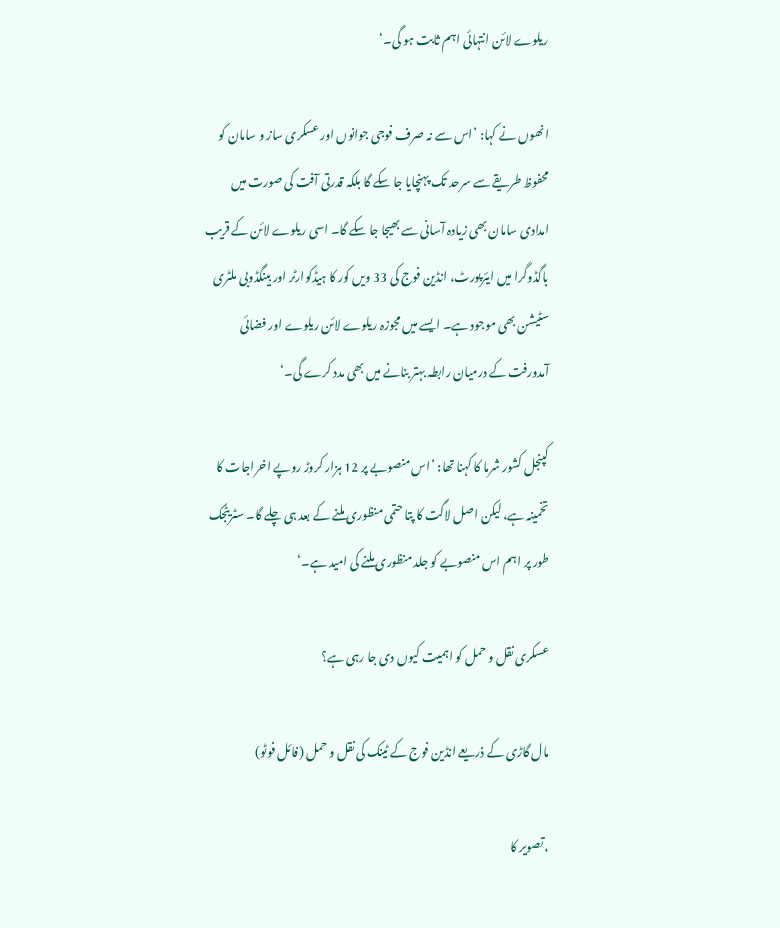ریلوے لائن انتہائی اہم ثابت ہو گی۔‘

انھوں نے کہا: ’اس سے نہ صرف فوجی جوانوں اور عسکری ساز و سامان کو محفوظ طریقے سے سرحد تک پہنچایا جا سکے گا بلکہ قدرتی آفت کی صورت میں امدادی سامان بھی زیادہ آسانی سے بھیجا جا سکے گا۔ اسی ریلوے لائن کے قریب باگڈوگرا میں ایئرپورٹ، انڈین فوج کی 33 ویں کور کا ہیڈکوارٹر اور بینگڈوبی ملٹری سٹیشن بھی موجود ہے۔ ایسے میں مجوزہ ریلوے لائن ریلوے اور فضائی آمدورفت کے درمیان رابطہ بہتر بنانے میں بھی مدد کرے گی۔‘

کپنجل کشور شرما کا کہنا تھا: ’اس منصوبے پر 12 ہزار کروڑ روپے اخراجات کا تخمینہ ہے، لیکن اصل لاگت کا پتا حتمی منظوری ملنے کے بعد ہی چلے گا۔ سٹریٹجک طور پر اہم اس منصوبے کو جلد منظوری ملنے کی امید ہے۔‘

عسکری نقل و حمل کو اہمیت کیوں دی جا رہی ہے؟

مال گاڑی کے ذریعے انڈین فوج کے ٹینک کی نقل و حمل (فائل فوٹو)

،تصویر کا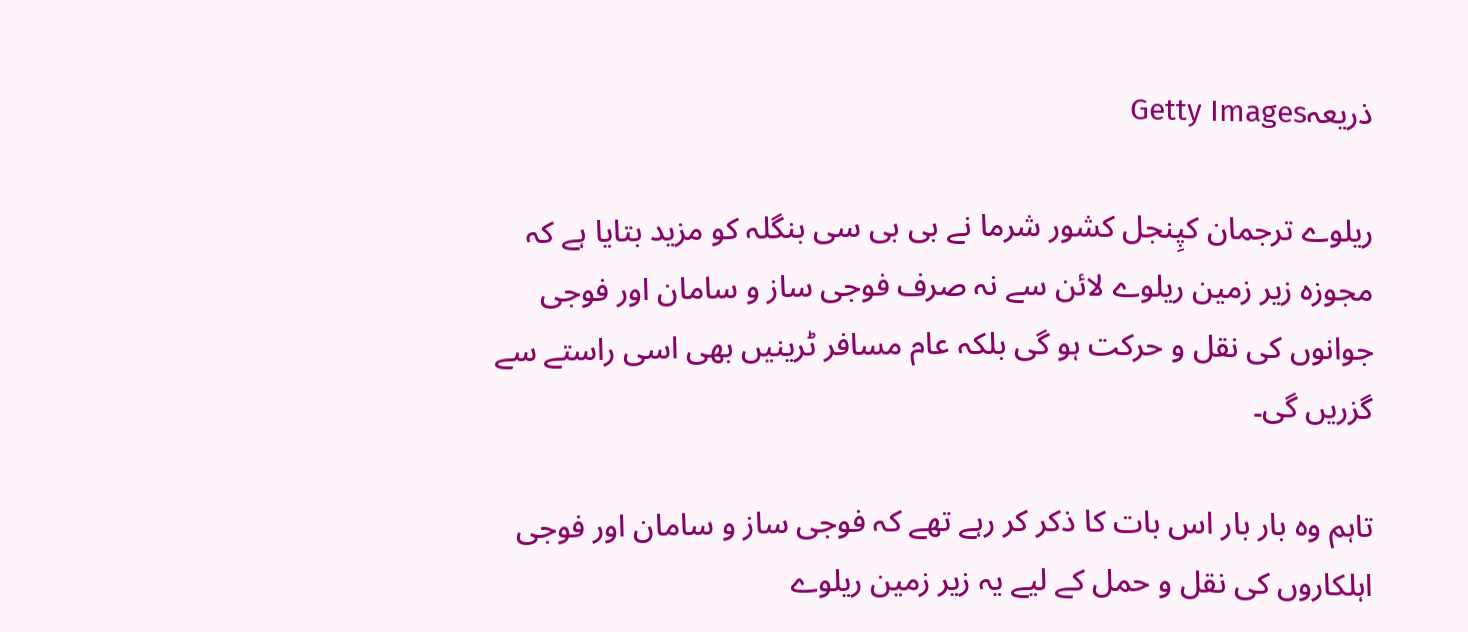ذریعہGetty Images

ریلوے ترجمان کپِنجل کشور شرما نے بی بی سی بنگلہ کو مزید بتایا ہے کہ مجوزہ زیر زمین ریلوے لائن سے نہ صرف فوجی ساز و سامان اور فوجی جوانوں کی نقل و حرکت ہو گی بلکہ عام مسافر ٹرینیں بھی اسی راستے سے گزریں گی۔

تاہم وہ بار بار اس بات کا ذکر کر رہے تھے کہ فوجی ساز و سامان اور فوجی اہلکاروں کی نقل و حمل کے لیے یہ زیر زمین ریلوے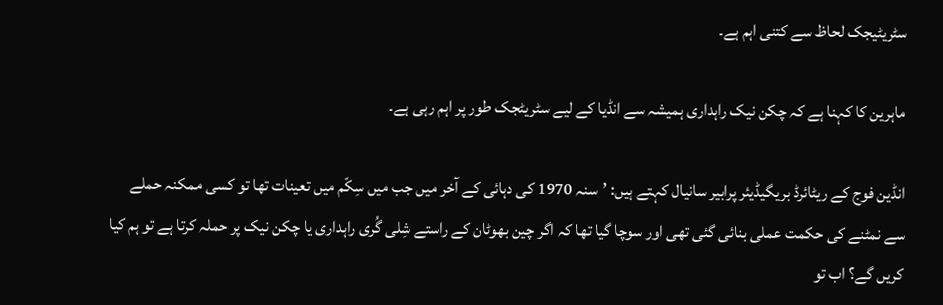سٹریٹیجک لحاظ سے کتنی اہم ہے۔

ماہرین کا کہنا ہے کہ چکن نیک راہداری ہمیشہ سے انڈیا کے لیے سٹریٹجک طور پر اہم رہی ہے۔

انڈین فوج کے ریٹائرڈ بریگیڈیئر پرابیر سانیال کہتے ہیں: ’سنہ 1970 کی دہائی کے آخر میں جب میں سِکّم میں تعینات تھا تو کسی ممکنہ حملے سے نمٹنے کی حکمت عملی بنائی گئی تھی اور سوچا گیا تھا کہ اگر چین بھوٹان کے راستے شِلی گُری راہداری یا چکن نیک پر حملہ کرتا ہے تو ہم کیا کریں گے؟ اب تو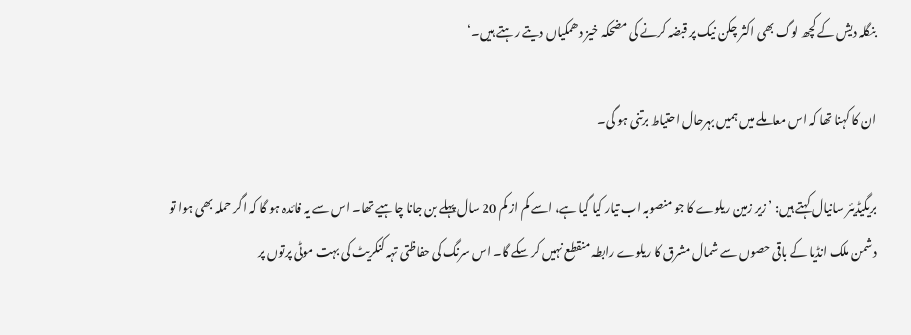بنگلہ دیش کے کچھ لوگ بھی اکثر چکن نیک پر قبضہ کرنے کی مضحکہ خیز دھمکیاں دیتے رہتے ہیں۔‘

ان کا کہنا تھا کہ اس معاملے میں ہمیں بہرحال احتیاط برتنی ہو گی۔

بریگیڈیئر سانیال کہتے ہیں: ’زیر زمین ریلوے کا جو منصوبہ اب تیار کیا گیا ہے، اسے کم از کم 20 سال پہلے بن جانا چاہیے تھا۔ اس سے یہ فائدہ ہو گا کہ اگر حملہ بھی ہوا تو دشمن ملک انڈیا کے باقی حصوں سے شمال مشرق کا ریلوے رابطہ منقطع نہیں کر سکے گا۔ اس سرنگ کی حفاظتی تہہ کنکریٹ کی بہت موٹی پرتوں پر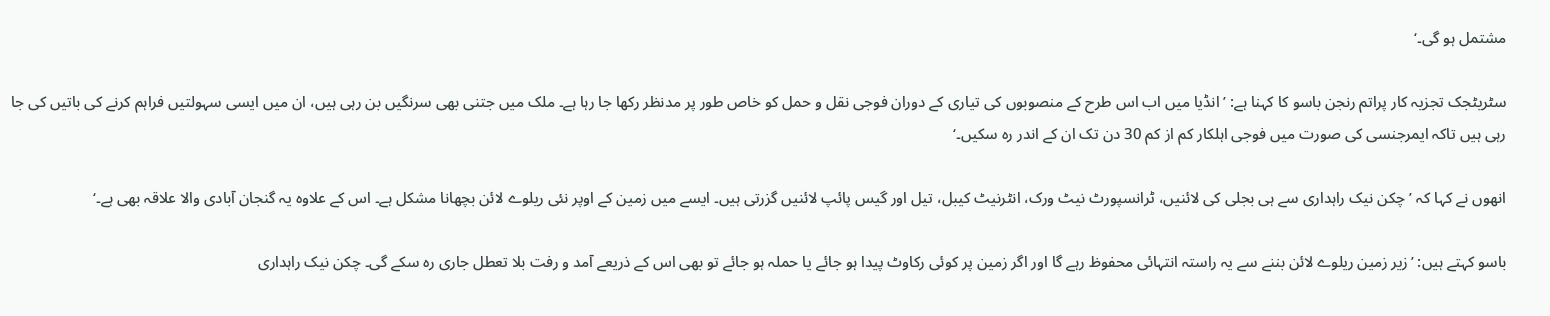مشتمل ہو گی۔‘

سٹریٹجک تجزیہ کار پراتم رنجن باسو کا کہنا ہے: ’انڈیا میں اب اس طرح کے منصوبوں کی تیاری کے دوران فوجی نقل و حمل کو خاص طور پر مدنظر رکھا جا رہا ہے۔ ملک میں جتنی بھی سرنگیں بن رہی ہیں، ان میں ایسی سہولتیں فراہم کرنے کی باتیں کی جا رہی ہیں تاکہ ایمرجنسی کی صورت میں فوجی اہلکار کم از کم 30 دن تک ان کے اندر رہ سکیں۔‘

انھوں نے کہا کہ ’چکن نیک راہداری سے ہی بجلی کی لائنیں، ٹرانسپورٹ نیٹ ورک، انٹرنیٹ کیبل، تیل اور گیس پائپ لائنیں گزرتی ہیں۔ ایسے میں زمین کے اوپر نئی ریلوے لائن بچھانا مشکل ہے۔ اس کے علاوہ یہ گنجان آبادی والا علاقہ بھی ہے۔‘

باسو کہتے ہیں: ’زیر زمین ریلوے لائن بننے سے یہ راستہ انتہائی محفوظ رہے گا اور اگر زمین پر کوئی رکاوٹ پیدا ہو جائے یا حملہ ہو جائے تو بھی اس کے ذریعے آمد و رفت بلا تعطل جاری رہ سکے گی۔ چکن نیک راہداری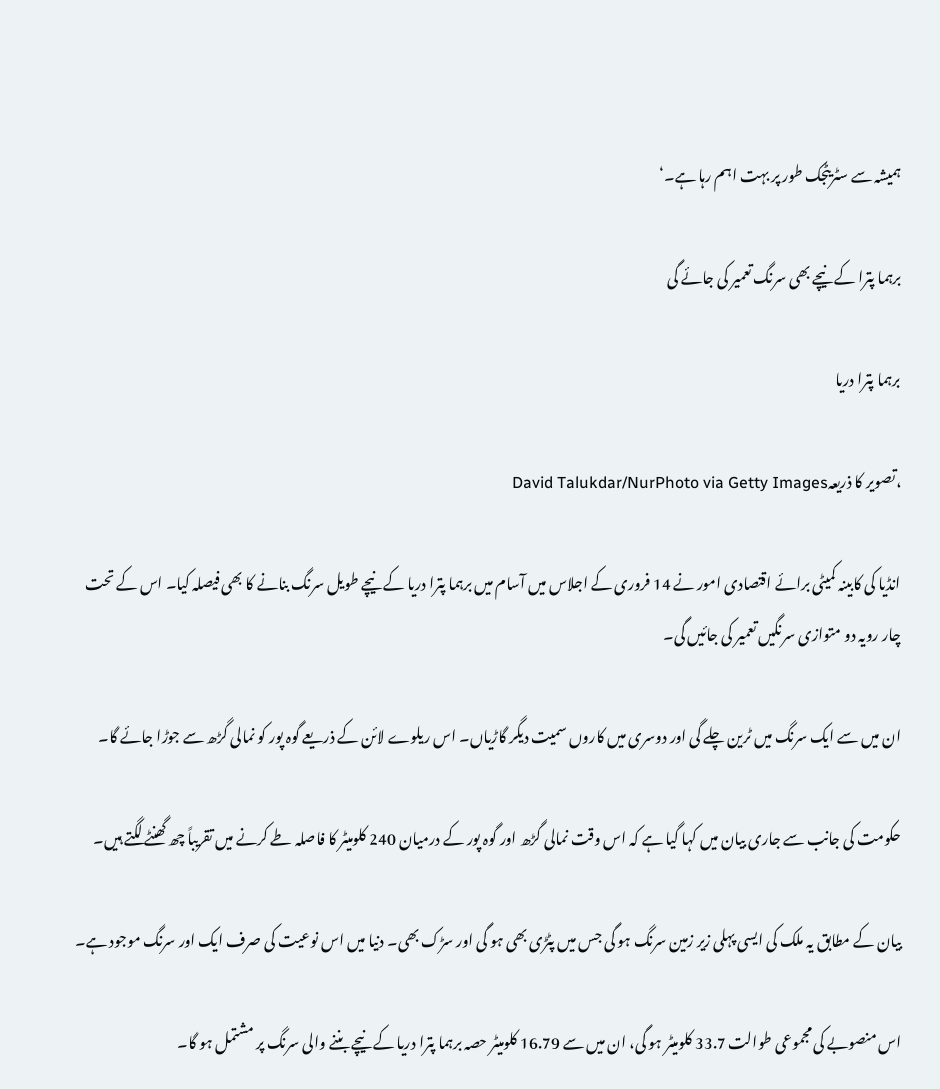ہمیشہ سے سٹریٹجک طور پر بہت اہم رہا ہے۔‘

برہما پترا کے نیچے بھی سرنگ تعمیر کی جائے گی

برہما پترا دریا

،تصویر کا ذریعہDavid Talukdar/NurPhoto via Getty Images

انڈیا کی کابینہ کمیٹی برائے اقتصادی امور نے 14 فروری کے اجلاس میں آسام میں برہما پترا دریا کے نیچے طویل سرنگ بنانے کا بھی فیصلہ کیا۔ اس کے تحت چار رویہ دو متوازی سرنگیں تعمیر کی جائیں گی۔

ان میں سے ایک سرنگ میں ٹرین چلے گی اور دوسری میں کاروں سمیت دیگر گاڑیاں۔ اس ریلوے لائن کے ذریعے گوہ پور کو نمالی گڑھ سے جوڑا جائے گا۔

حکومت کی جانب سے جاری بیان میں کہا گیا ہے کہ اس وقت نمالی گڑھ اور گوہ پور کے درمیان 240 کلومیٹر کا فاصلہ طے کرنے میں تقریباً چھ گھنٹے لگتے ہیں۔

بیان کے مطابق یہ ملک کی ایسی پہلی زیر زمین سرنگ ہو گی جس میں پٹڑی بھی ہو گی اور سڑک بھی۔ دنیا میں اس نوعیت کی صرف ایک اور سرنگ موجود ہے۔

اس منصوبے کی مجموعی طوالت 33.7 کلومیٹر ہو گی، ان میں سے 16.79 کلومیٹر حصہ برہما پترا دریا کے نیچے بننے والی سرنگ پر مشتمل ہو گا۔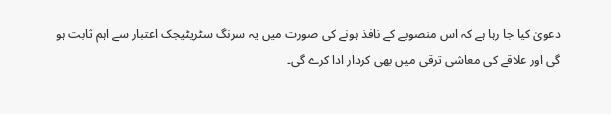دعویٰ کیا جا رہا ہے کہ اس منصوبے کے نافذ ہونے کی صورت میں یہ سرنگ سٹریٹیجک اعتبار سے اہم ثابت ہو گی اور علاقے کی معاشی ترقی میں بھی کردار ادا کرے گی۔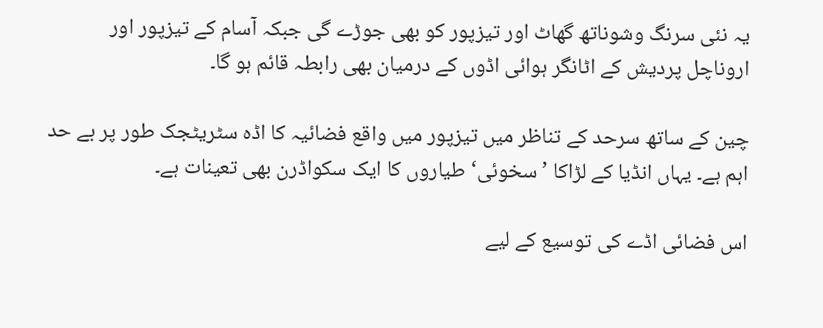یہ نئی سرنگ وشوناتھ گھاٹ اور تیزپور کو بھی جوڑے گی جبکہ آسام کے تیزپور اور اروناچل پردیش کے اٹانگر ہوائی اڈوں کے درمیان بھی رابطہ قائم ہو گا۔

چین کے ساتھ سرحد کے تناظر میں تیزپور میں واقع فضائیہ کا اڈہ سٹریٹجک طور پر بے حد اہم ہے۔ یہاں انڈیا کے لڑاکا ’سخوئی‘ طیاروں کا ایک سکواڈرن بھی تعینات ہے۔

اس فضائی اڈے کی توسیع کے لیے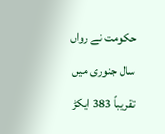حکومت نے رواں سال جنوری میں تقریباً 383 ایکڑ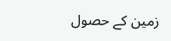زمین کے حصول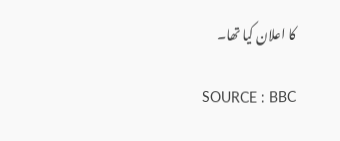کا اعلان کیا تھا۔

SOURCE : BBC